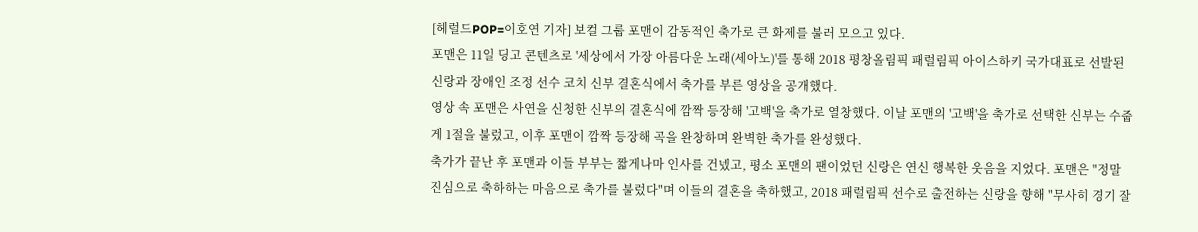[헤럴드POP=이호연 기자] 보컬 그룹 포맨이 감동적인 축가로 큰 화제를 불러 모으고 있다.
포맨은 11일 딩고 콘텐츠로 '세상에서 가장 아름다운 노래(세아노)'를 통해 2018 평창올림픽 패럴림픽 아이스하키 국가대표로 선발된 신랑과 장애인 조정 선수 코치 신부 결혼식에서 축가를 부른 영상을 공개했다.
영상 속 포맨은 사연을 신청한 신부의 결혼식에 깜짝 등장해 '고백'을 축가로 열창했다. 이날 포맨의 '고백'을 축가로 선택한 신부는 수줍게 1절을 불렀고, 이후 포맨이 깜짝 등장해 곡을 완창하며 완벽한 축가를 완성했다.
축가가 끝난 후 포맨과 이들 부부는 짧게나마 인사를 건넸고, 평소 포맨의 팬이었던 신랑은 연신 행복한 웃음을 지었다. 포맨은 "정말 진심으로 축하하는 마음으로 축가를 불렀다"며 이들의 결혼을 축하했고, 2018 패럴림픽 선수로 출전하는 신랑을 향해 "무사히 경기 잘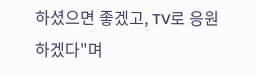하셨으면 좋겠고, TV로 응원하겠다"며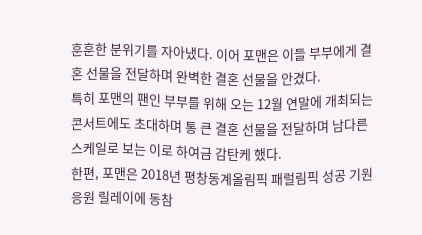훈훈한 분위기를 자아냈다. 이어 포맨은 이들 부부에게 결혼 선물을 전달하며 완벽한 결혼 선물을 안겼다.
특히 포맨의 팬인 부부를 위해 오는 12월 연말에 개최되는 콘서트에도 초대하며 통 큰 결혼 선물을 전달하며 남다른 스케일로 보는 이로 하여금 감탄케 했다.
한편, 포맨은 2018년 평창동계올림픽 패럴림픽 성공 기원 응원 릴레이에 동참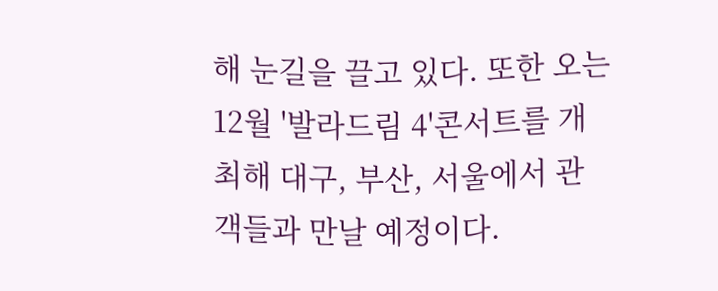해 눈길을 끌고 있다. 또한 오는 12월 '발라드림 4'콘서트를 개최해 대구, 부산, 서울에서 관객들과 만날 예정이다.